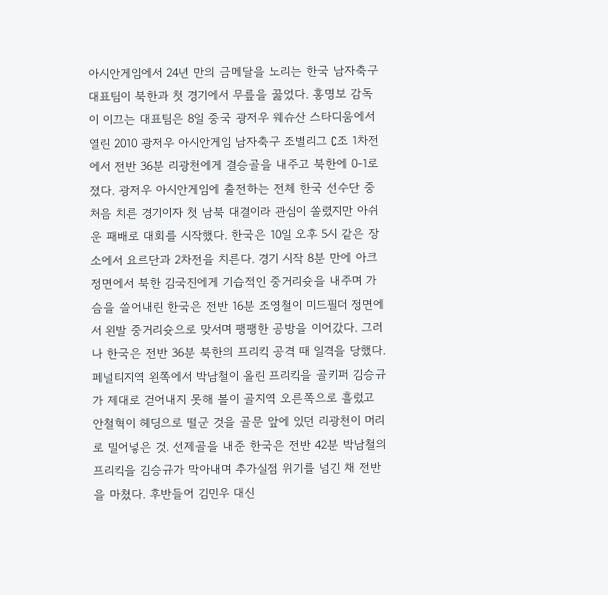아시안게임에서 24년 만의 금메달을 노리는 한국 남자축구대표팀이 북한과 첫 경기에서 무릎을 꿇었다. 홍명보 감독이 이끄는 대표팀은 8일 중국 광저우 웨슈산 스타디움에서 열린 2010 광저우 아시안게임 남자축구 조별리그 C조 1차전에서 전반 36분 리광천에게 결승골을 내주고 북한에 0-1로 졌다. 광저우 아시안게임에 출전하는 전체 한국 선수단 중 처음 치른 경기이자 첫 남북 대결이라 관심이 쏠렸지만 아쉬운 패배로 대회를 시작했다. 한국은 10일 오후 5시 같은 장소에서 요르단과 2차전을 치른다. 경기 시작 8분 만에 아크 정면에서 북한 김국진에게 기습적인 중거리슛을 내주며 가슴을 쓸어내린 한국은 전반 16분 조영철이 미드필더 정면에서 왼발 중거리슛으로 맞서며 팽팽한 공방을 이어갔다. 그러나 한국은 전반 36분 북한의 프리킥 공격 때 일격을 당했다. 페널티지역 왼쪽에서 박남철이 올린 프리킥을 골키퍼 김승규가 제대로 걷어내지 못해 볼이 골지역 오른쪽으로 흘렀고 안철혁이 헤딩으로 떨군 것을 골문 앞에 있던 리광천이 머리로 밀어넣은 것. 선제골을 내준 한국은 전반 42분 박남철의 프리킥을 김승규가 막아내며 추가실점 위기를 넘긴 채 전반을 마쳤다. 후반들어 김민우 대신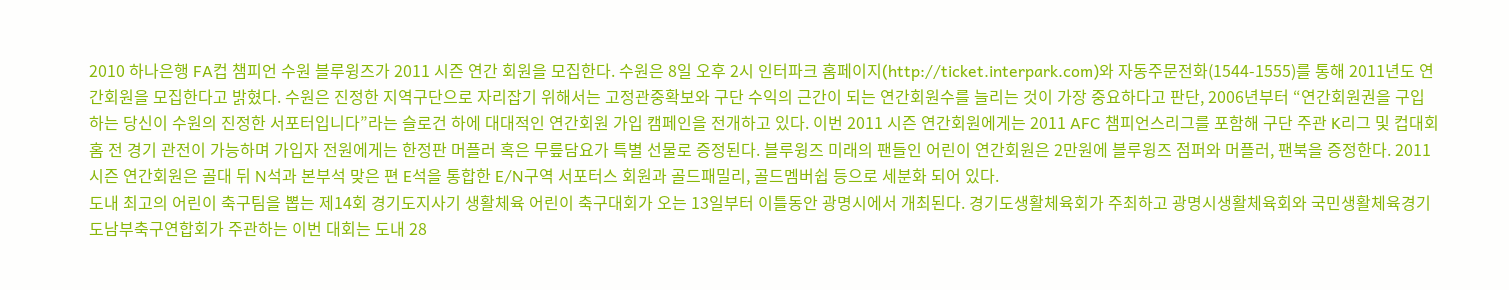2010 하나은행 FA컵 챔피언 수원 블루윙즈가 2011 시즌 연간 회원을 모집한다. 수원은 8일 오후 2시 인터파크 홈페이지(http://ticket.interpark.com)와 자동주문전화(1544-1555)를 통해 2011년도 연간회원을 모집한다고 밝혔다. 수원은 진정한 지역구단으로 자리잡기 위해서는 고정관중확보와 구단 수익의 근간이 되는 연간회원수를 늘리는 것이 가장 중요하다고 판단, 2006년부터 “연간회원권을 구입하는 당신이 수원의 진정한 서포터입니다”라는 슬로건 하에 대대적인 연간회원 가입 캠페인을 전개하고 있다. 이번 2011 시즌 연간회원에게는 2011 AFC 챔피언스리그를 포함해 구단 주관 K리그 및 컵대회 홈 전 경기 관전이 가능하며 가입자 전원에게는 한정판 머플러 혹은 무릎담요가 특별 선물로 증정된다. 블루윙즈 미래의 팬들인 어린이 연간회원은 2만원에 블루윙즈 점퍼와 머플러, 팬북을 증정한다. 2011 시즌 연간회원은 골대 뒤 N석과 본부석 맞은 편 E석을 통합한 E/N구역 서포터스 회원과 골드패밀리, 골드멤버쉽 등으로 세분화 되어 있다.
도내 최고의 어린이 축구팀을 뽑는 제14회 경기도지사기 생활체육 어린이 축구대회가 오는 13일부터 이틀동안 광명시에서 개최된다. 경기도생활체육회가 주최하고 광명시생활체육회와 국민생활체육경기도남부축구연합회가 주관하는 이번 대회는 도내 28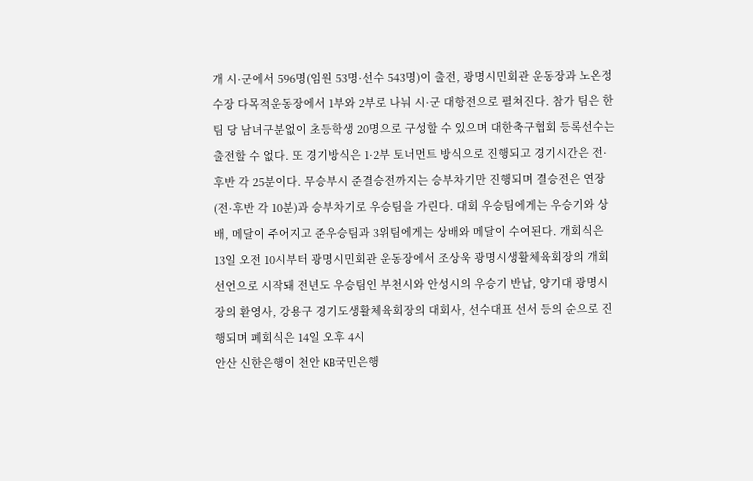개 시·군에서 596명(임원 53명·선수 543명)이 출전, 광명시민회관 운동장과 노온정수장 다목적운동장에서 1부와 2부로 나눠 시·군 대항전으로 펼쳐진다. 참가 팀은 한 팀 당 남녀구분없이 초등학생 20명으로 구성할 수 있으며 대한축구협회 등록선수는 출전할 수 없다. 또 경기방식은 1·2부 토너먼트 방식으로 진행되고 경기시간은 전·후반 각 25분이다. 무승부시 준결승전까지는 승부차기만 진행되며 결승전은 연장(전·후반 각 10분)과 승부차기로 우승팀을 가린다. 대회 우승팀에게는 우승기와 상배, 메달이 주어지고 준우승팀과 3위팀에게는 상배와 메달이 수여된다. 개회식은 13일 오전 10시부터 광명시민회관 운동장에서 조상욱 광명시생활체육회장의 개회선언으로 시작돼 전년도 우승팀인 부천시와 안성시의 우승기 반납, 양기대 광명시장의 환영사, 강용구 경기도생활체육회장의 대회사, 선수대표 선서 등의 순으로 진행되며 폐회식은 14일 오후 4시
안산 신한은행이 천안 KB국민은행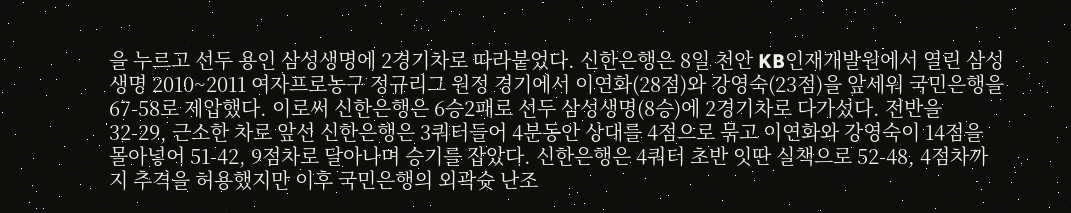을 누르고 선두 용인 삼성생명에 2경기차로 따라붙었다. 신한은행은 8일 천안 KB인재개발원에서 열린 삼성생명 2010~2011 여자프로농구 정규리그 원정 경기에서 이연화(28점)와 강영숙(23점)을 앞세워 국민은행을 67-58로 제압했다. 이로써 신한은행은 6승2패로 선두 삼성생명(8승)에 2경기차로 다가섰다. 전반을 32-29, 근소한 차로 앞선 신한은행은 3쿼터들어 4분동안 상대를 4점으로 묶고 이연화와 강영숙이 14점을 몰아넣어 51-42, 9점차로 달아나며 승기를 잡았다. 신한은행은 4쿼터 초반 잇딴 실책으로 52-48, 4점차까지 추격을 허용했지만 이후 국민은행의 외곽슛 난조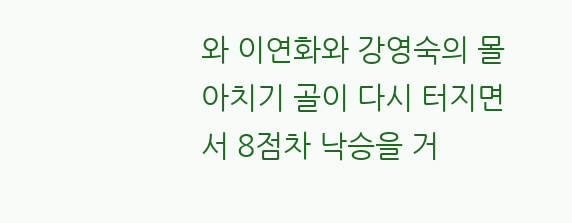와 이연화와 강영숙의 몰아치기 골이 다시 터지면서 8점차 낙승을 거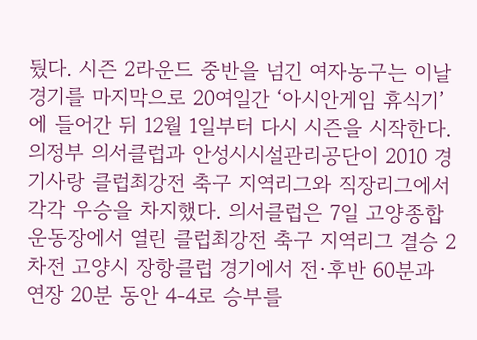뒀다. 시즌 2라운드 중반을 넘긴 여자농구는 이날 경기를 마지막으로 20여일간 ‘아시안게임 휴식기’에 들어간 뒤 12월 1일부터 다시 시즌을 시작한다.
의정부 의서클럽과 안성시시설관리공단이 2010 경기사랑 클럽최강전 축구 지역리그와 직장리그에서 각각 우승을 차지했다. 의서클럽은 7일 고양종합운동장에서 열린 클럽최강전 축구 지역리그 결승 2차전 고양시 장항클럽 경기에서 전·후반 60분과 연장 20분 동안 4-4로 승부를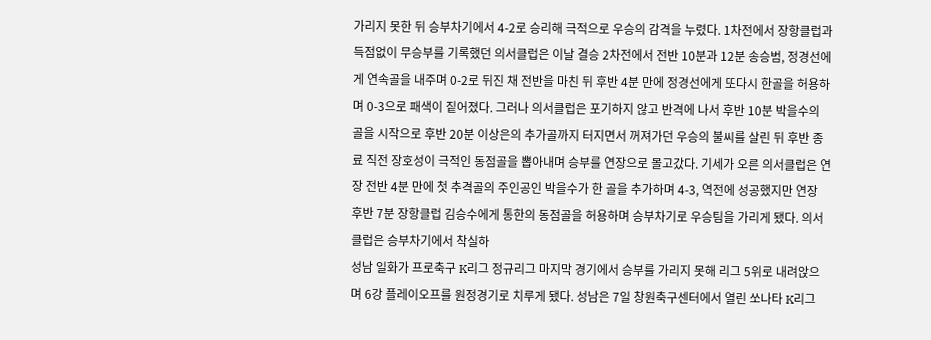가리지 못한 뒤 승부차기에서 4-2로 승리해 극적으로 우승의 감격을 누렸다. 1차전에서 장항클럽과 득점없이 무승부를 기록했던 의서클럽은 이날 결승 2차전에서 전반 10분과 12분 송승범, 정경선에게 연속골을 내주며 0-2로 뒤진 채 전반을 마친 뒤 후반 4분 만에 정경선에게 또다시 한골을 허용하며 0-3으로 패색이 짙어졌다. 그러나 의서클럽은 포기하지 않고 반격에 나서 후반 10분 박을수의 골을 시작으로 후반 20분 이상은의 추가골까지 터지면서 꺼져가던 우승의 불씨를 살린 뒤 후반 종료 직전 장호성이 극적인 동점골을 뽑아내며 승부를 연장으로 몰고갔다. 기세가 오른 의서클럽은 연장 전반 4분 만에 첫 추격골의 주인공인 박을수가 한 골을 추가하며 4-3, 역전에 성공했지만 연장 후반 7분 장항클럽 김승수에게 통한의 동점골을 허용하며 승부차기로 우승팀을 가리게 됐다. 의서클럽은 승부차기에서 착실하
성남 일화가 프로축구 K리그 정규리그 마지막 경기에서 승부를 가리지 못해 리그 5위로 내려앉으며 6강 플레이오프를 원정경기로 치루게 됐다. 성남은 7일 창원축구센터에서 열린 쏘나타 K리그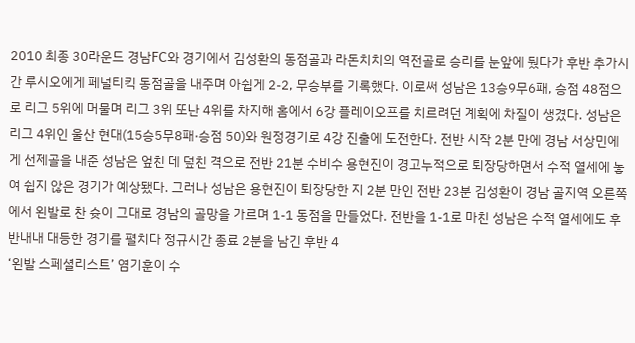2010 최종 30라운드 경남FC와 경기에서 김성환의 동점골과 라돈치치의 역전골로 승리를 눈앞에 뒀다가 후반 추가시간 루시오에게 페널티킥 동점골을 내주며 아쉽게 2-2, 무승부를 기록했다. 이로써 성남은 13승9무6패, 승점 48점으로 리그 5위에 머물며 리그 3위 또난 4위를 차지해 홈에서 6강 플레이오프를 치르려던 계획에 차질이 생겼다. 성남은 리그 4위인 울산 현대(15승5무8패·승점 50)와 원정경기로 4강 진출에 도전한다. 전반 시작 2분 만에 경남 서상민에게 선제골을 내준 성남은 엎친 데 덮친 격으로 전반 21분 수비수 용현진이 경고누적으로 퇴장당하면서 수적 열세에 놓여 쉽지 않은 경기가 예상됐다. 그러나 성남은 용현진이 퇴장당한 지 2분 만인 전반 23분 김성환이 경남 골지역 오른쪽에서 왼발로 찬 슛이 그대로 경남의 골망을 가르며 1-1 동점을 만들었다. 전반을 1-1로 마친 성남은 수적 열세에도 후반내내 대등한 경기를 펼치다 정규시간 종료 2분을 남긴 후반 4
‘왼발 스페셜리스트’ 염기훈이 수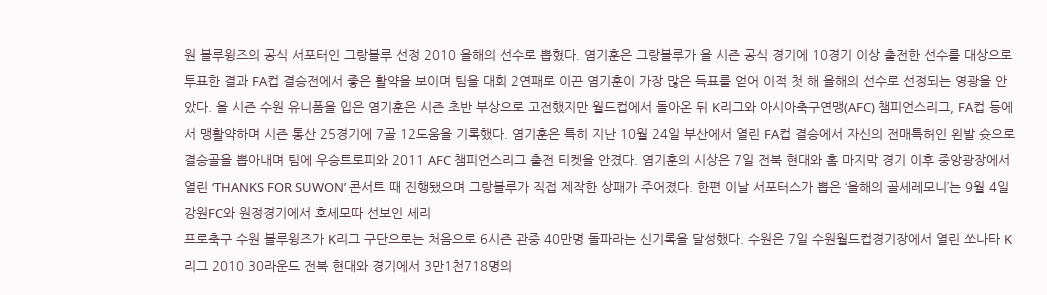원 블루윙즈의 공식 서포터인 그랑블루 선정 2010 올해의 선수로 뽑혔다. 염기훈은 그랑블루가 올 시즌 공식 경기에 10경기 이상 출전한 선수를 대상으로 투표한 결과 FA컵 결승전에서 좋은 활약을 보이며 팀을 대회 2연패로 이끈 염기훈이 가장 많은 득표를 얻어 이적 첫 해 올해의 선수로 선정되는 영광을 안았다. 올 시즌 수원 유니폼을 입은 염기훈은 시즌 초반 부상으로 고전했지만 월드컵에서 돌아온 뒤 K리그와 아시아축구연맹(AFC) 챔피언스리그, FA컵 등에서 맹활약하며 시즌 통산 25경기에 7골 12도움을 기록했다. 염기훈은 특히 지난 10월 24일 부산에서 열린 FA컵 결승에서 자신의 전매특허인 왼발 슛으로 결승골을 뽑아내며 팀에 우승트로피와 2011 AFC 챔피언스리그 출전 티켓을 안겼다. 염기훈의 시상은 7일 전북 현대와 홈 마지막 경기 이후 중앙광장에서 열린 ‘THANKS FOR SUWON’ 콘서트 때 진행됐으며 그랑블루가 직접 제작한 상패가 주어졌다. 한편 이날 서포터스가 뽑은 ‘올해의 골세레모니’는 9월 4일 강원FC와 원정경기에서 호세모따 선보인 세리
프로축구 수원 블루윙즈가 K리그 구단으로는 처음으로 6시즌 관중 40만명 돌파라는 신기록을 달성했다. 수원은 7일 수원월드컵경기장에서 열린 쏘나타 K리그 2010 30라운드 전북 현대와 경기에서 3만1천718명의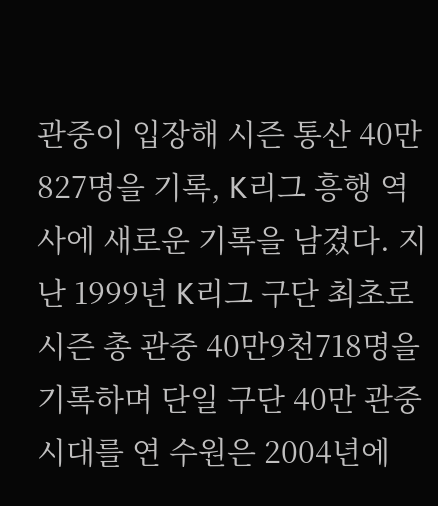관중이 입장해 시즌 통산 40만827명을 기록, K리그 흥행 역사에 새로운 기록을 남겼다. 지난 1999년 K리그 구단 최초로 시즌 총 관중 40만9천718명을 기록하며 단일 구단 40만 관중시대를 연 수원은 2004년에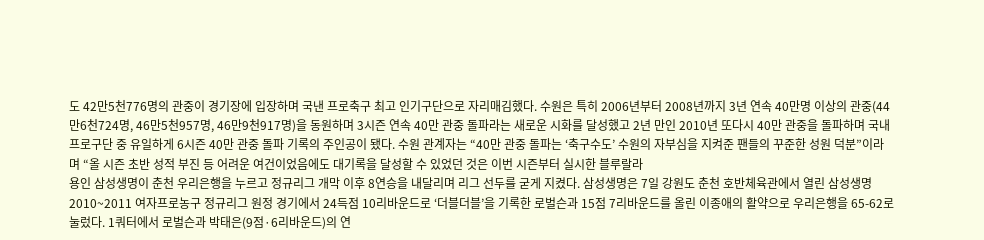도 42만5천776명의 관중이 경기장에 입장하며 국낸 프로축구 최고 인기구단으로 자리매김했다. 수원은 특히 2006년부터 2008년까지 3년 연속 40만명 이상의 관중(44만6천724명, 46만5천957명, 46만9천917명)을 동원하며 3시즌 연속 40만 관중 돌파라는 새로운 시화를 달성했고 2년 만인 2010년 또다시 40만 관중을 돌파하며 국내 프로구단 중 유일하게 6시즌 40만 관중 돌파 기록의 주인공이 됐다. 수원 관계자는 “40만 관중 돌파는 ‘축구수도’ 수원의 자부심을 지켜준 팬들의 꾸준한 성원 덕분”이라며 “올 시즌 초반 성적 부진 등 어려운 여건이었음에도 대기록을 달성할 수 있었던 것은 이번 시즌부터 실시한 블루랄라
용인 삼성생명이 춘천 우리은행을 누르고 정규리그 개막 이후 8연승을 내달리며 리그 선두를 굳게 지켰다. 삼성생명은 7일 강원도 춘천 호반체육관에서 열린 삼성생명 2010~2011 여자프로농구 정규리그 원정 경기에서 24득점 10리바운드로 ‘더블더블’을 기록한 로벌슨과 15점 7리바운드를 올린 이종애의 활약으로 우리은행을 65-62로 눌렀다. 1쿼터에서 로벌슨과 박태은(9점·6리바운드)의 연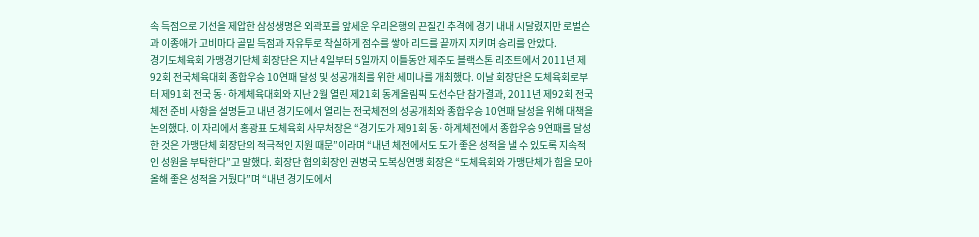속 득점으로 기선을 제압한 삼성생명은 외곽포를 앞세운 우리은행의 끈질긴 추격에 경기 내내 시달렸지만 로벌슨과 이종애가 고비마다 골밑 득점과 자유투로 착실하게 점수를 쌓아 리드를 끝까지 지키며 승리를 안았다.
경기도체육회 가맹경기단체 회장단은 지난 4일부터 5일까지 이틀동안 제주도 블랙스톤 리조트에서 2011년 제92회 전국체육대회 종합우승 10연패 달성 및 성공개최를 위한 세미나를 개최했다. 이날 회장단은 도체육회로부터 제91회 전국 동·하계체육대회와 지난 2월 열린 제21회 동계올림픽 도선수단 참가결과, 2011년 제92회 전국체전 준비 사항을 설명듣고 내년 경기도에서 열리는 전국체전의 성공개최와 종합우승 10연패 달성을 위해 대책을 논의했다. 이 자리에서 홍광표 도체육회 사무처장은 “경기도가 제91회 동·하계체전에서 종합우승 9연패를 달성한 것은 가맹단체 회장단의 적극적인 지원 때문”이라며 “내년 체전에서도 도가 좋은 성적을 낼 수 있도록 지속적인 성원을 부탁한다”고 말했다. 회장단 협의회장인 권병국 도복싱연맹 회장은 “도체육회와 가맹단체가 힘을 모아 올해 좋은 성적을 거뒀다”며 “내년 경기도에서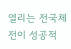열리는 전국체전이 성공적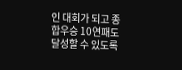인 대회가 되고 종합우승 10연패도 달성할 수 있도록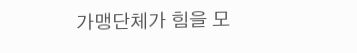가맹단체가 힘을 모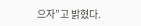으자”고 밝혔다.